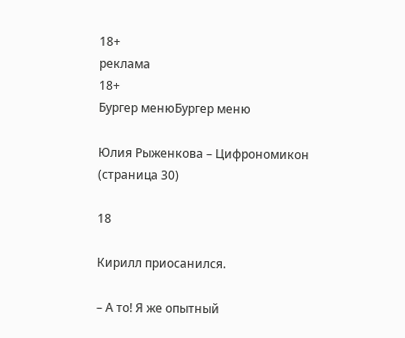18+
реклама
18+
Бургер менюБургер меню

Юлия Рыженкова – Цифрономикон (страница 30)

18

Кирилл приосанился.

– А то! Я же опытный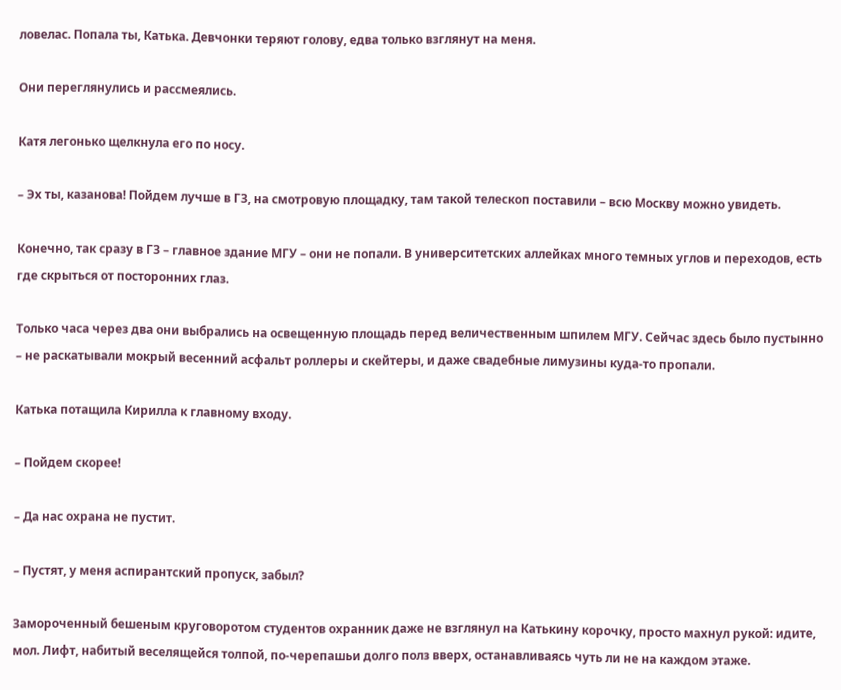ловелас. Попала ты, Катька. Девчонки теряют голову, едва только взглянут на меня.

Они переглянулись и рассмеялись.

Катя легонько щелкнула его по носу.

– Эх ты, казанова! Пойдем лучше в ГЗ, на смотровую площадку, там такой телескоп поставили – всю Москву можно увидеть.

Конечно, так сразу в ГЗ – главное здание МГУ – они не попали. В университетских аллейках много темных углов и переходов, есть где скрыться от посторонних глаз.

Только часа через два они выбрались на освещенную площадь перед величественным шпилем МГУ. Сейчас здесь было пустынно – не раскатывали мокрый весенний асфальт роллеры и скейтеры, и даже свадебные лимузины куда-то пропали.

Катька потащила Кирилла к главному входу.

– Пойдем скорее!

– Да нас охрана не пустит.

– Пустят, у меня аспирантский пропуск, забыл?

Замороченный бешеным круговоротом студентов охранник даже не взглянул на Катькину корочку, просто махнул рукой: идите, мол. Лифт, набитый веселящейся толпой, по-черепашьи долго полз вверх, останавливаясь чуть ли не на каждом этаже.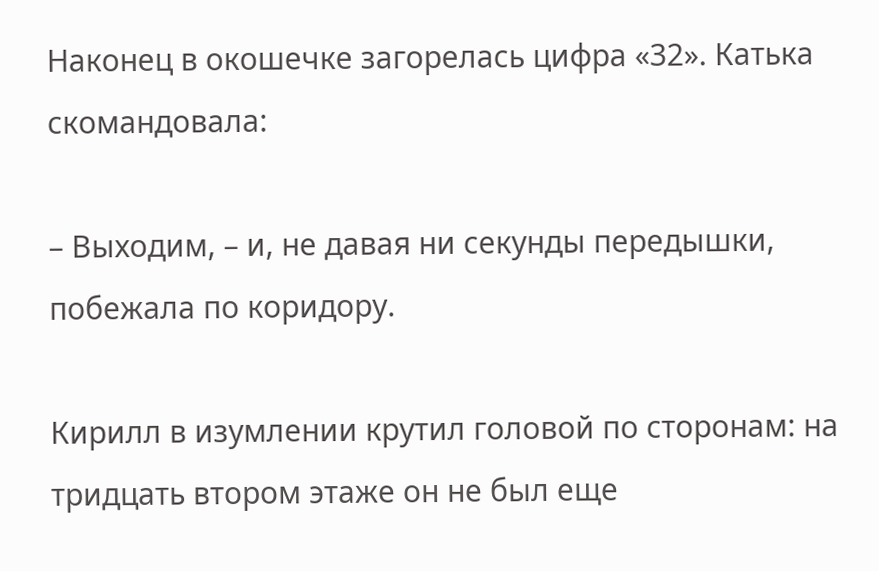Наконец в окошечке загорелась цифра «32». Катька скомандовала:

– Выходим, – и, не давая ни секунды передышки, побежала по коридору.

Кирилл в изумлении крутил головой по сторонам: на тридцать втором этаже он не был еще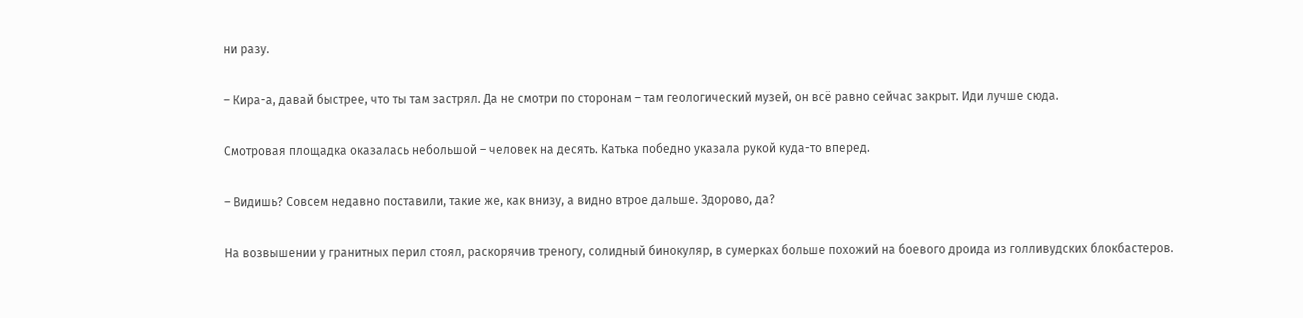ни разу.

– Кира-а, давай быстрее, что ты там застрял. Да не смотри по сторонам – там геологический музей, он всё равно сейчас закрыт. Иди лучше сюда.

Смотровая площадка оказалась небольшой – человек на десять. Катька победно указала рукой куда-то вперед.

– Видишь? Совсем недавно поставили, такие же, как внизу, а видно втрое дальше. Здорово, да?

На возвышении у гранитных перил стоял, раскорячив треногу, солидный бинокуляр, в сумерках больше похожий на боевого дроида из голливудских блокбастеров.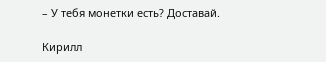– У тебя монетки есть? Доставай.

Кирилл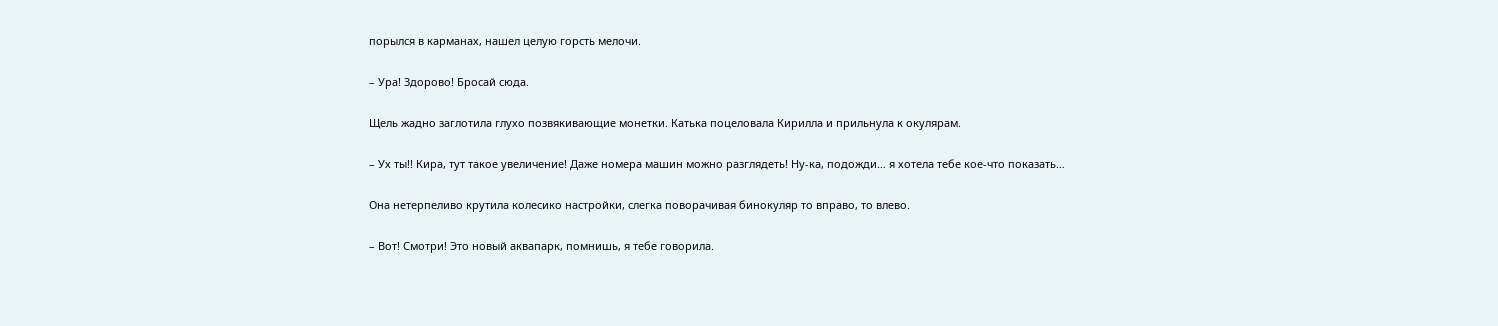порылся в карманах, нашел целую горсть мелочи.

– Ура! Здорово! Бросай сюда.

Щель жадно заглотила глухо позвякивающие монетки. Катька поцеловала Кирилла и прильнула к окулярам.

– Ух ты!! Кира, тут такое увеличение! Даже номера машин можно разглядеть! Ну-ка, подожди… я хотела тебе кое-что показать…

Она нетерпеливо крутила колесико настройки, слегка поворачивая бинокуляр то вправо, то влево.

– Вот! Смотри! Это новый аквапарк, помнишь, я тебе говорила.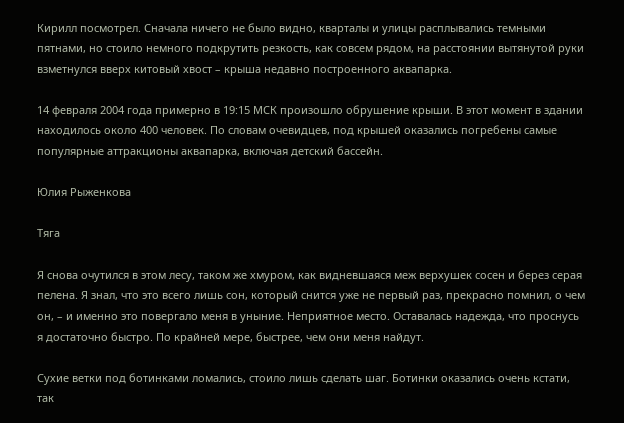Кирилл посмотрел. Сначала ничего не было видно, кварталы и улицы расплывались темными пятнами, но стоило немного подкрутить резкость, как совсем рядом, на расстоянии вытянутой руки взметнулся вверх китовый хвост – крыша недавно построенного аквапарка.

14 февраля 2004 года примерно в 19:15 МСК произошло обрушение крыши. В этот момент в здании находилось около 400 человек. По словам очевидцев, под крышей оказались погребены самые популярные аттракционы аквапарка, включая детский бассейн.

Юлия Рыженкова

Тяга

Я снова очутился в этом лесу, таком же хмуром, как видневшаяся меж верхушек сосен и берез серая пелена. Я знал, что это всего лишь сон, который снится уже не первый раз, прекрасно помнил, о чем он, – и именно это повергало меня в уныние. Неприятное место. Оставалась надежда, что проснусь я достаточно быстро. По крайней мере, быстрее, чем они меня найдут.

Сухие ветки под ботинками ломались, стоило лишь сделать шаг. Ботинки оказались очень кстати, так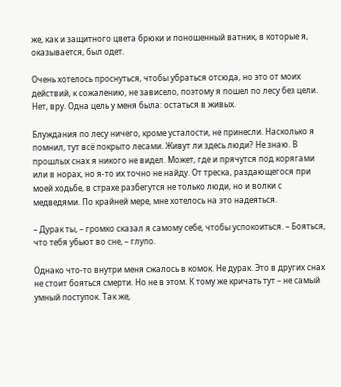же, как и защитного цвета брюки и поношенный ватник, в которые я, оказывается, был одет.

Очень хотелось проснуться, чтобы убраться отсюда, но это от моих действий, к сожалению, не зависело, поэтому я пошел по лесу без цели. Нет, вру. Одна цель у меня была: остаться в живых.

Блуждания по лесу ничего, кроме усталости, не принесли. Насколько я помнил, тут всё покрыто лесами. Живут ли здесь люди? Не знаю. В прошлых снах я никого не видел. Может, где и прячутся под корягами или в норах, но я-то их точно не найду. От треска, раздающегося при моей ходьбе, в страхе разбегутся не только люди, но и волки с медведями. По крайней мере, мне хотелось на это надеяться.

– Дурак ты, – громко сказал я самому себе, чтобы успокоиться. – Бояться, что тебя убьют во сне, – глупо.

Однако что-то внутри меня сжалось в комок. Не дурак. Это в других снах не стоит бояться смерти. Но не в этом. К тому же кричать тут – не самый умный поступок. Так же,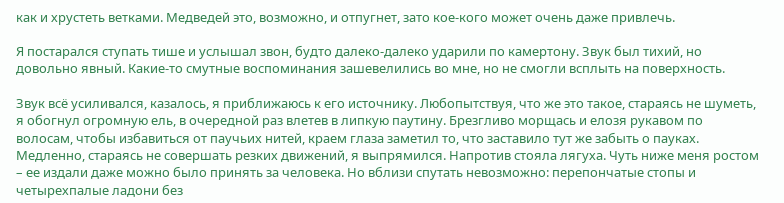как и хрустеть ветками. Медведей это, возможно, и отпугнет, зато кое-кого может очень даже привлечь.

Я постарался ступать тише и услышал звон, будто далеко-далеко ударили по камертону. Звук был тихий, но довольно явный. Какие-то смутные воспоминания зашевелились во мне, но не смогли всплыть на поверхность.

Звук всё усиливался, казалось, я приближаюсь к его источнику. Любопытствуя, что же это такое, стараясь не шуметь, я обогнул огромную ель, в очередной раз влетев в липкую паутину. Брезгливо морщась и елозя рукавом по волосам, чтобы избавиться от паучьих нитей, краем глаза заметил то, что заставило тут же забыть о пауках. Медленно, стараясь не совершать резких движений, я выпрямился. Напротив стояла лягуха. Чуть ниже меня ростом – ее издали даже можно было принять за человека. Но вблизи спутать невозможно: перепончатые стопы и четырехпалые ладони без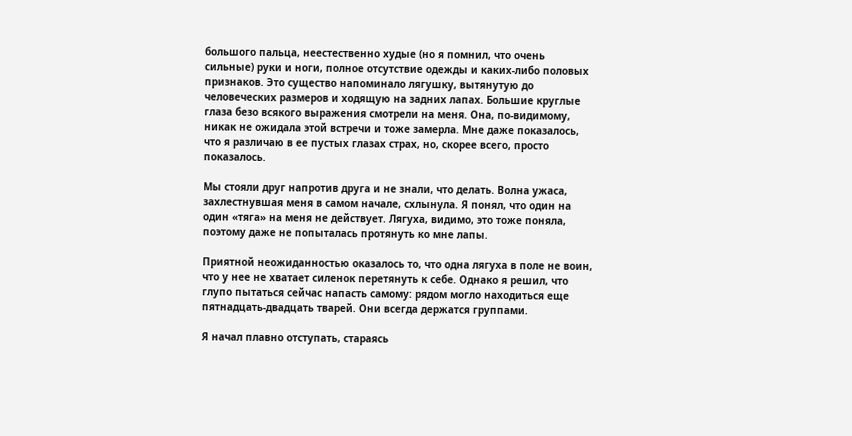большого пальца, неестественно худые (но я помнил, что очень сильные) руки и ноги, полное отсутствие одежды и каких-либо половых признаков. Это существо напоминало лягушку, вытянутую до человеческих размеров и ходящую на задних лапах. Большие круглые глаза безо всякого выражения смотрели на меня. Она, по-видимому, никак не ожидала этой встречи и тоже замерла. Мне даже показалось, что я различаю в ее пустых глазах страх, но, скорее всего, просто показалось.

Мы стояли друг напротив друга и не знали, что делать. Волна ужаса, захлестнувшая меня в самом начале, схлынула. Я понял, что один на один «тяга» на меня не действует. Лягуха, видимо, это тоже поняла, поэтому даже не попыталась протянуть ко мне лапы.

Приятной неожиданностью оказалось то, что одна лягуха в поле не воин, что у нее не хватает силенок перетянуть к себе. Однако я решил, что глупо пытаться сейчас напасть самому: рядом могло находиться еще пятнадцать-двадцать тварей. Они всегда держатся группами.

Я начал плавно отступать, стараясь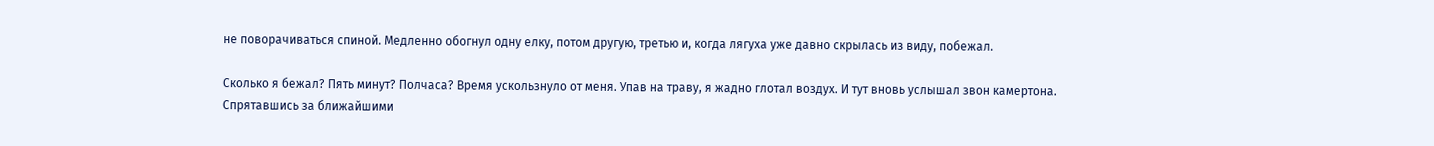не поворачиваться спиной. Медленно обогнул одну елку, потом другую, третью и, когда лягуха уже давно скрылась из виду, побежал.

Сколько я бежал? Пять минут? Полчаса? Время ускользнуло от меня. Упав на траву, я жадно глотал воздух. И тут вновь услышал звон камертона. Спрятавшись за ближайшими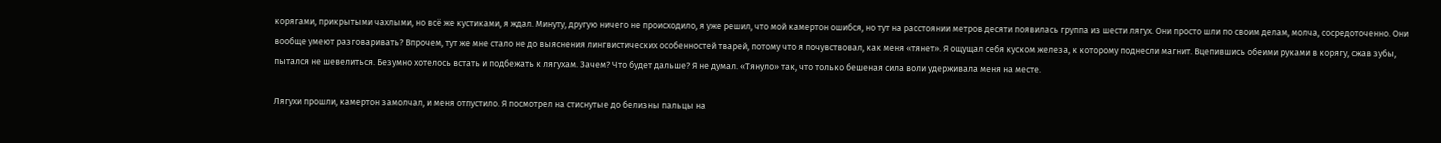корягами, прикрытыми чахлыми, но всё же кустиками, я ждал. Минуту, другую ничего не происходило, я уже решил, что мой камертон ошибся, но тут на расстоянии метров десяти появилась группа из шести лягух. Они просто шли по своим делам, молча, сосредоточенно. Они вообще умеют разговаривать? Впрочем, тут же мне стало не до выяснения лингвистических особенностей тварей, потому что я почувствовал, как меня «тянет». Я ощущал себя куском железа, к которому поднесли магнит. Вцепившись обеими руками в корягу, сжав зубы, пытался не шевелиться. Безумно хотелось встать и подбежать к лягухам. Зачем? Что будет дальше? Я не думал. «Тянуло» так, что только бешеная сила воли удерживала меня на месте.

Лягухи прошли, камертон замолчал, и меня отпустило. Я посмотрел на стиснутые до белизны пальцы на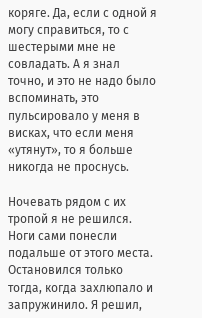коряге. Да, если с одной я могу справиться, то с шестерыми мне не совладать. А я знал точно, и это не надо было вспоминать, это пульсировало у меня в висках, что если меня «утянут», то я больше никогда не проснусь.

Ночевать рядом с их тропой я не решился. Ноги сами понесли подальше от этого места. Остановился только тогда, когда захлюпало и запружинило. Я решил,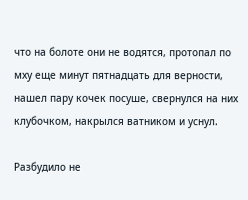что на болоте они не водятся, протопал по мху еще минут пятнадцать для верности, нашел пару кочек посуше, свернулся на них клубочком, накрылся ватником и уснул.

Разбудило не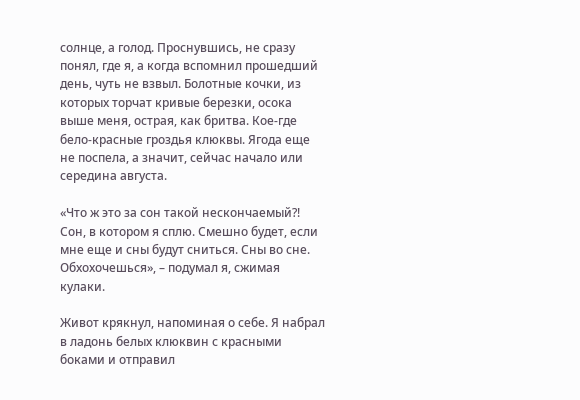солнце, а голод. Проснувшись, не сразу понял, где я, а когда вспомнил прошедший день, чуть не взвыл. Болотные кочки, из которых торчат кривые березки, осока выше меня, острая, как бритва. Кое-где бело-красные гроздья клюквы. Ягода еще не поспела, а значит, сейчас начало или середина августа.

«Что ж это за сон такой нескончаемый?! Сон, в котором я сплю. Смешно будет, если мне еще и сны будут сниться. Сны во сне. Обхохочешься», – подумал я, сжимая кулаки.

Живот крякнул, напоминая о себе. Я набрал в ладонь белых клюквин с красными боками и отправил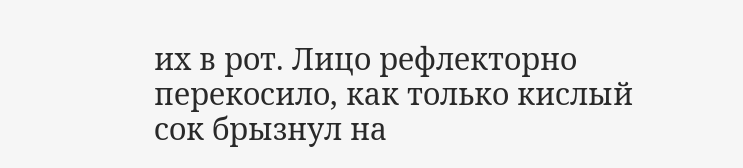их в рот. Лицо рефлекторно перекосило, как только кислый сок брызнул на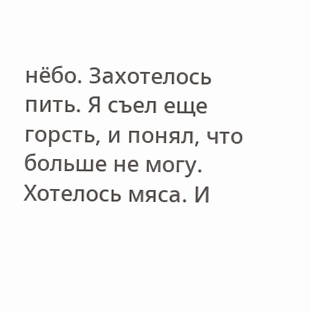нёбо. Захотелось пить. Я съел еще горсть, и понял, что больше не могу. Хотелось мяса. И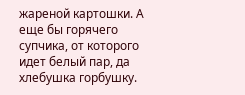жареной картошки. А еще бы горячего супчика, от которого идет белый пар, да хлебушка горбушку.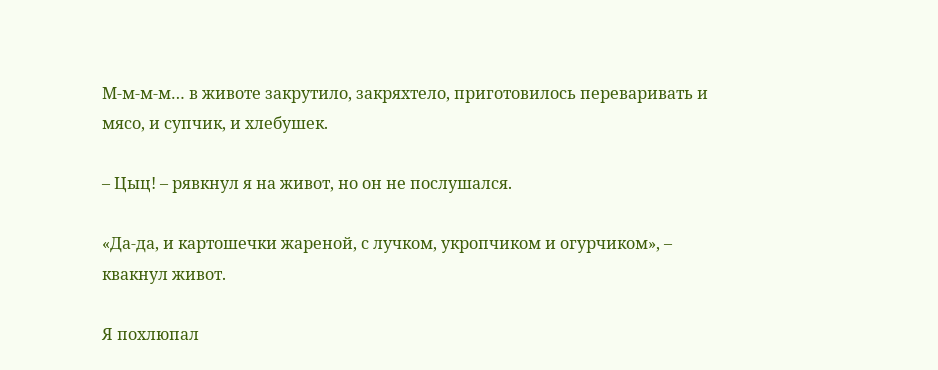М-м-м-м… в животе закрутило, закряхтело, приготовилось переваривать и мясо, и супчик, и хлебушек.

– Цыц! – рявкнул я на живот, но он не послушался.

«Да-да, и картошечки жареной, с лучком, укропчиком и огурчиком», – квакнул живот.

Я похлюпал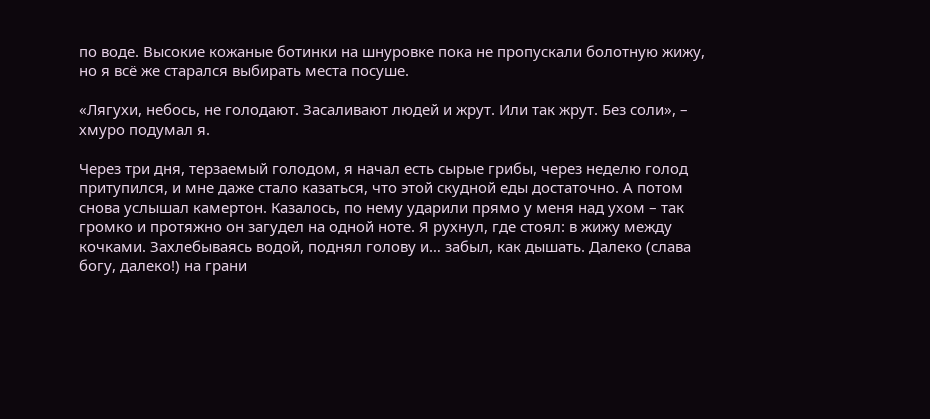по воде. Высокие кожаные ботинки на шнуровке пока не пропускали болотную жижу, но я всё же старался выбирать места посуше.

«Лягухи, небось, не голодают. Засаливают людей и жрут. Или так жрут. Без соли», – хмуро подумал я.

Через три дня, терзаемый голодом, я начал есть сырые грибы, через неделю голод притупился, и мне даже стало казаться, что этой скудной еды достаточно. А потом снова услышал камертон. Казалось, по нему ударили прямо у меня над ухом – так громко и протяжно он загудел на одной ноте. Я рухнул, где стоял: в жижу между кочками. Захлебываясь водой, поднял голову и… забыл, как дышать. Далеко (слава богу, далеко!) на грани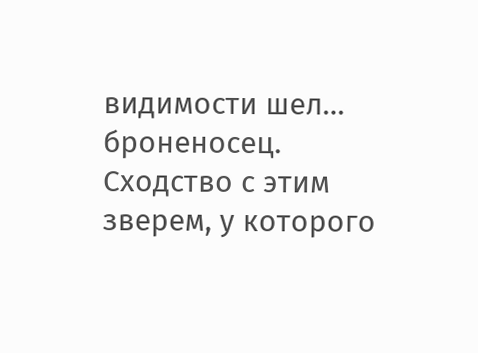видимости шел… броненосец. Сходство с этим зверем, у которого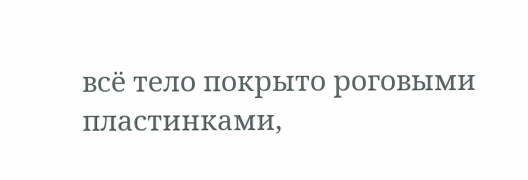всё тело покрыто роговыми пластинками,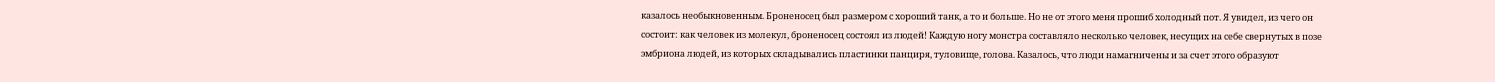казалось необыкновенным. Броненосец был размером с хороший танк, а то и больше. Но не от этого меня прошиб холодный пот. Я увидел, из чего он состоит: как человек из молекул, броненосец состоял из людей! Каждую ногу монстра составляло несколько человек, несущих на себе свернутых в позе эмбриона людей, из которых складывались пластинки панциря, туловище, голова. Казалось, что люди намагничены и за счет этого образуют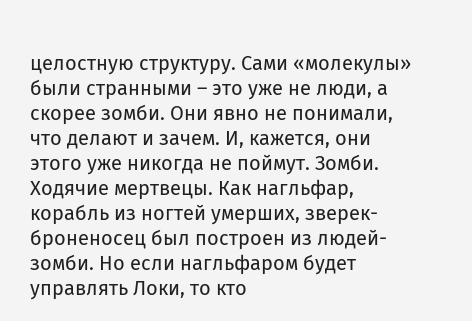целостную структуру. Сами «молекулы» были странными – это уже не люди, а скорее зомби. Они явно не понимали, что делают и зачем. И, кажется, они этого уже никогда не поймут. Зомби. Ходячие мертвецы. Как нагльфар, корабль из ногтей умерших, зверек-броненосец был построен из людей-зомби. Но если нагльфаром будет управлять Локи, то кто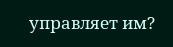управляет им?